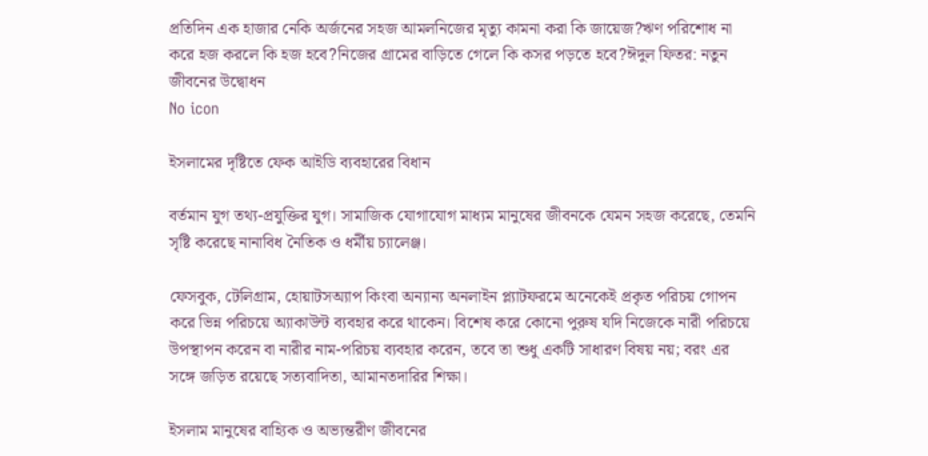প্রতিদিন এক হাজার নেকি অর্জনের সহজ আমলনিজের মৃত্যু কামনা করা কি জায়েজ?ঋণ পরিশোধ না করে হজ করলে কি হজ হবে?নিজের গ্রামের বাড়িতে গেলে কি কসর পড়তে হবে?ঈদুল ফিতর: নতুন জীবনের উদ্বোধন
No icon

ইসলামের দৃষ্টিতে ফেক আইডি ব্যবহারের বিধান

বর্তমান যুগ তথ্য-প্রযুক্তির যুগ। সামাজিক যোগাযোগ মাধ্যম মানুষের জীবনকে যেমন সহজ করেছে, তেমনি সৃষ্টি করেছে নানাবিধ নৈতিক ও ধর্মীয় চ্যালেঞ্জ।

ফেসবুক, টেলিগ্রাম, হোয়াটসঅ্যাপ কিংবা অন্যান্য অনলাইন প্ল্যাটফরমে অনেকেই প্রকৃত পরিচয় গোপন করে ভিন্ন পরিচয়ে অ্যাকাউন্ট ব্যবহার করে থাকেন। বিশেষ করে কোনো পুরুষ যদি নিজেকে নারী পরিচয়ে উপস্থাপন করেন বা নারীর নাম-পরিচয় ব্যবহার করেন, তবে তা শুধু একটি সাধারণ বিষয় নয়; বরং এর সঙ্গে জড়িত রয়েছে সত্যবাদিতা, আমানতদারির শিক্ষা।

ইসলাম মানুষের বাহ্যিক ও অভ্যন্তরীণ জীবনের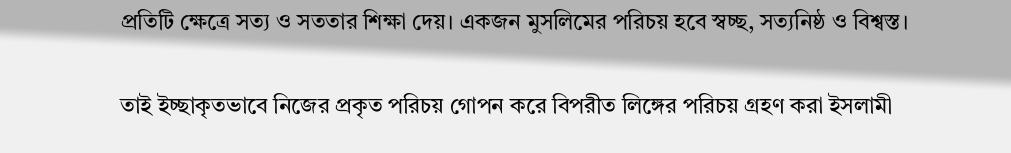প্রতিটি ক্ষেত্রে সত্য ও সততার শিক্ষা দেয়। একজন মুসলিমের পরিচয় হবে স্বচ্ছ, সত্যনিষ্ঠ ও বিশ্বস্ত।

তাই ইচ্ছাকৃতভাবে নিজের প্রকৃত পরিচয় গোপন করে বিপরীত লিঙ্গের পরিচয় গ্রহণ করা ইসলামী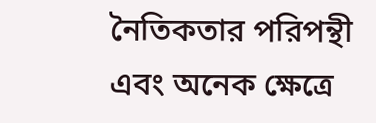নৈতিকতার পরিপন্থী এবং অনেক ক্ষেত্রে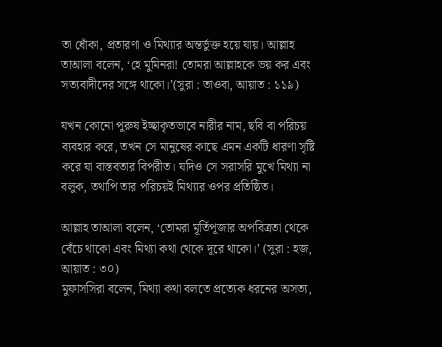তা ধোঁকা, প্রতারণা ও মিথ্যার অন্তর্ভুক্ত হয়ে যায়। আল্লাহ তাআলা বলেন, ‘হে মুমিনরা! তোমরা আল্লাহকে ভয় কর এবং সত্যবাদীদের সঙ্গে থাকো।’(সুরা : তাওবা, আয়াত : ১১৯)

যখন কোনো পুরুষ ইচ্ছাকৃতভাবে নারীর নাম, ছবি বা পরিচয় ব্যবহার করে, তখন সে মানুষের কাছে এমন একটি ধারণা সৃষ্টি করে যা বাস্তবতার বিপরীত। যদিও সে সরাসরি মুখে মিথ্যা না বলুক, তথাপি তার পরিচয়ই মিথ্যার ওপর প্রতিষ্ঠিত।

আল্লাহ তাআলা বলেন, ‘তোমরা মূর্তিপূজার অপবিত্রতা থেকে বেঁচে থাকো এবং মিথ্যা কথা থেকে দূরে থাকো।’ (সুরা : হজ, আয়াত : ৩০)
মুফাসসিরা বলেন, মিথ্যা কথা বলতে প্রত্যেক ধরনের অসত্য,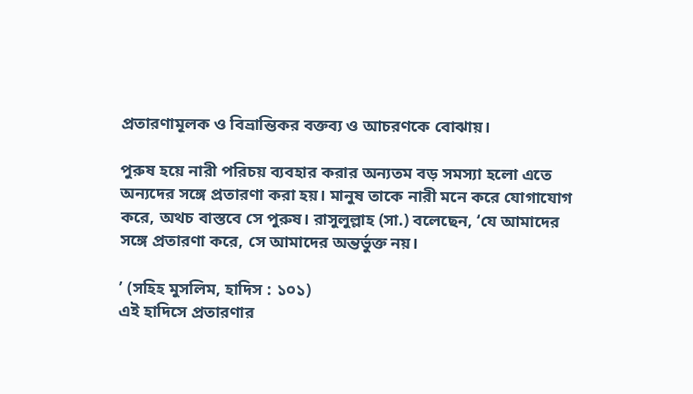প্রতারণামূলক ও বিভ্রান্তিকর বক্তব্য ও আচরণকে বোঝায়।

পুরুষ হয়ে নারী পরিচয় ব্যবহার করার অন্যতম বড় সমস্যা হলো এতে অন্যদের সঙ্গে প্রতারণা করা হয়। মানুষ তাকে নারী মনে করে যোগাযোগ করে, অথচ বাস্তবে সে পুরুষ। রাসুলুল্লাহ (সা.) বলেছেন, ‘যে আমাদের সঙ্গে প্রতারণা করে, সে আমাদের অন্তর্ভুক্ত নয়।

’ (সহিহ মুসলিম, হাদিস : ১০১)
এই হাদিসে প্রতারণার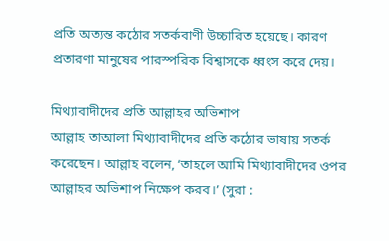প্রতি অত্যন্ত কঠোর সতর্কবাণী উচ্চারিত হয়েছে। কারণ প্রতারণা মানুষের পারস্পরিক বিশ্বাসকে ধ্বংস করে দেয়।

মিথ্যাবাদীদের প্রতি আল্লাহর অভিশাপ
আল্লাহ তাআলা মিথ্যাবাদীদের প্রতি কঠোর ভাষায় সতর্ক করেছেন। আল্লাহ বলেন, ‘তাহলে আমি মিথ্যাবাদীদের ওপর আল্লাহর অভিশাপ নিক্ষেপ করব।’ (সুরা :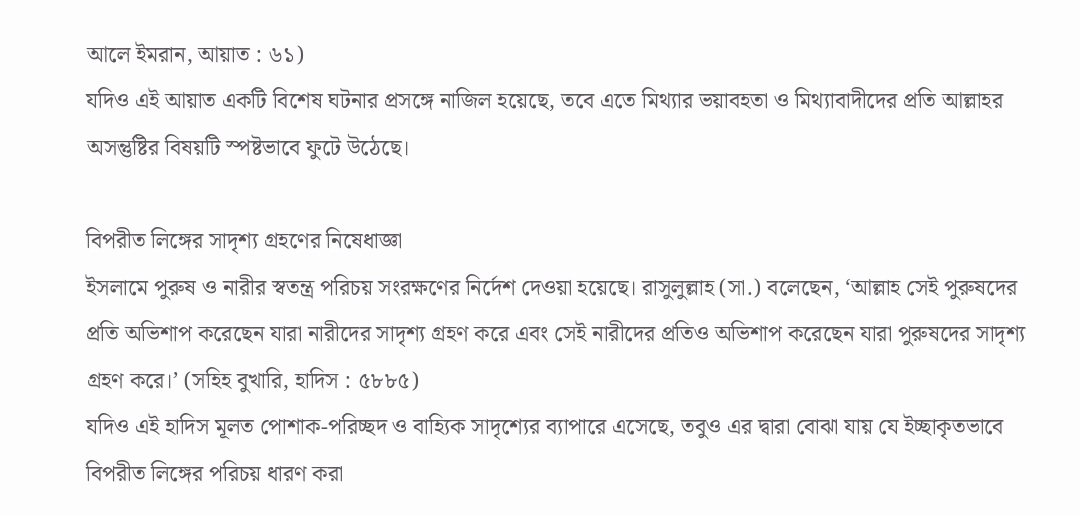আলে ইমরান, আয়াত : ৬১)
যদিও এই আয়াত একটি বিশেষ ঘটনার প্রসঙ্গে নাজিল হয়েছে, তবে এতে মিথ্যার ভয়াবহতা ও মিথ্যাবাদীদের প্রতি আল্লাহর অসন্তুষ্টির বিষয়টি স্পষ্টভাবে ফুটে উঠেছে।

বিপরীত লিঙ্গের সাদৃশ্য গ্রহণের নিষেধাজ্ঞা
ইসলামে পুরুষ ও নারীর স্বতন্ত্র পরিচয় সংরক্ষণের নির্দেশ দেওয়া হয়েছে। রাসুলুল্লাহ (সা.) বলেছেন, ‘আল্লাহ সেই পুরুষদের প্রতি অভিশাপ করেছেন যারা নারীদের সাদৃশ্য গ্রহণ করে এবং সেই নারীদের প্রতিও অভিশাপ করেছেন যারা পুরুষদের সাদৃশ্য গ্রহণ করে।’ (সহিহ বুখারি, হাদিস : ৫৮৮৫)
যদিও এই হাদিস মূলত পোশাক-পরিচ্ছদ ও বাহ্যিক সাদৃশ্যের ব্যাপারে এসেছে, তবুও এর দ্বারা বোঝা যায় যে ইচ্ছাকৃতভাবে বিপরীত লিঙ্গের পরিচয় ধারণ করা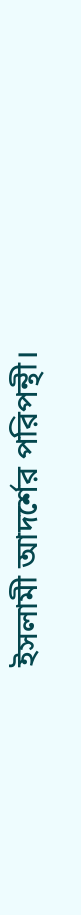ইসলামী আদর্শের পরিপন্থী।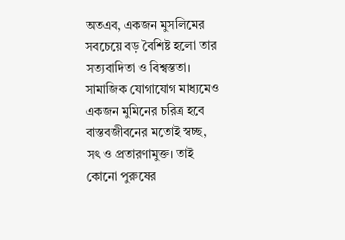অতএব, একজন মুসলিমের সবচেয়ে বড় বৈশিষ্ট হলো তার সত্যবাদিতা ও বিশ্বস্ততা। সামাজিক যোগাযোগ মাধ্যমেও একজন মুমিনের চরিত্র হবে বাস্তবজীবনের মতোই স্বচ্ছ, সৎ ও প্রতারণামুক্ত। তাই কোনো পুরুষের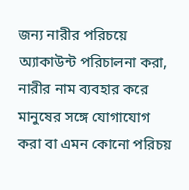জন্য নারীর পরিচয়ে অ্যাকাউন্ট পরিচালনা করা, নারীর নাম ব্যবহার করে মানুষের সঙ্গে যোগাযোগ করা বা এমন কোনো পরিচয়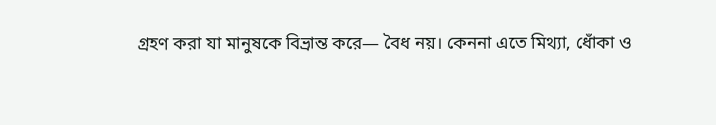গ্রহণ করা যা মানুষকে বিভ্রান্ত করে— বৈধ নয়। কেননা এতে মিথ্যা, ধোঁকা ও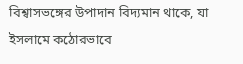বিশ্বাসভঙ্গের উপাদান বিদ্যমান থাকে, যা ইসলামে কঠোরভাবে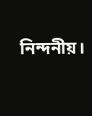নিন্দনীয়।